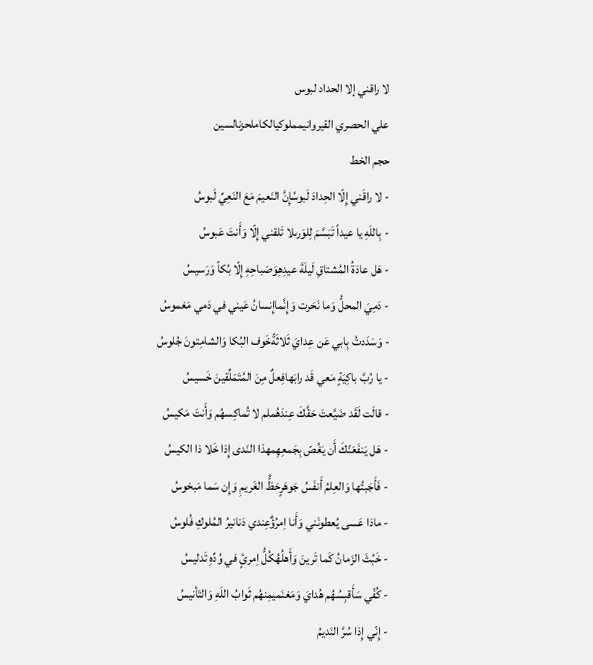لا راقني إلا الحداد لبوس
علي الحصري القيروانيمملوكيالكاملحزنالسين
حجم الخط
- لا راقَني إِلّا الحِدادَ لَبوسُإِنَّ النَعيمَ مَعَ النَعِيِّ لَبوسُ
- بِاللَهِ يا عيداً تَبَسَّمَ لِلوَرىلا تَلقني إِلّا وَأَنتَ عَبوسُ
- هَل عادَةُ المُشتاقِ لَيلَةَ عيدِهِوَصَباحِهِ إِلّا بُكاً وَرَسيسُ
- دَمِيَ المحلُّ وَما نَحَرت وَإِنَّماإِنسانُ عَيني في دَمي مَغموسُ
- وَسَدَدتُ بِابي عَن عِدايَ ثَلاثَةًخَوف البُكا وَالشامِتونَ جُلوسُ
- يا رُبَّ باكِيَةٍ مَعي قَد رابَهافِعلٌ مِنَ المُتَمَلِّقينَ خَسيسُ
- قالَت لَقَد ضَيَّعتَ حَقَّكَ عِندَهُملم لا تُماكِسهُم وَأَنتَ مَكيسُ
- هَل يَنفَعَنّكَ أَن يَغُصّ بِجَمعِهِمهذا النَدى إِذا خَلا ذا الكيسُ
- فَأَجَبتُها وَالعِلمُ أَنفَسُ جَوهَرٍحَظُّ الغَريمِ وَإِن سَما مَبخوسُ
- ماذا عَسى يُعطونَني وَأَنا اِمرُؤٌعِندي دَنانيرُ المُلوكِ فُلوسُ
- خَبُثَ الزَمانُ كَما تَرينَ وَأَهلُهُكُلُّ اِمرئٍ في وُدِّهِ تَدليسُ
- كُفّي سَأَقبِسُهُم هُدايَ وَمَغنَميمِنهُم ثَوابُ اللَهِ وَالتَأنيسُ
- إِنّي إِذا سُرَّ النَديمُ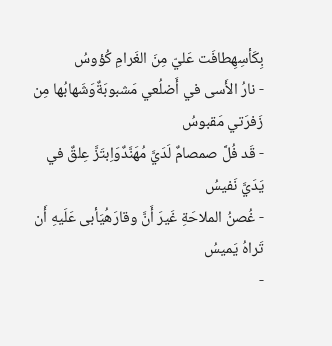بِكَأسِهِطافَت عَليّ مِنَ الغَرامِ كُؤوسُ
- نارُ الأَسى في أَضلُعي مَشبوبَةٌوَشَهابُها مِن زَفرَتي مَقبوسُ
- قَد فُلَّ صمصامٌ لَدَيَّ مُهَنَّدٌوَاِبتَزَّ عِلقٌ في يَدَيَّ نَفيسُ
- غُصنُ الملاحَةِ غَيرَ أَنَّ وقارَهُيَأبى عَلَيهِ أَن تَراهُ يَميسُ
-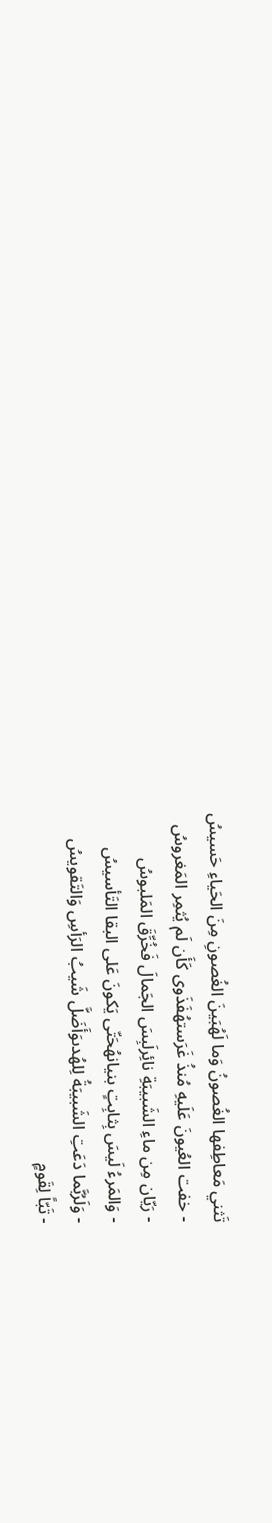تَثني مَعاطِفها الغُصونُ وَما لَهُبَينَ الغُصونِ مِنَ الحَياءِ حَسيسُ
- خفت العُيونَ عَلَيهِ مُنذُ غَرَستهُفَذَوى كَأَن لَم يُثمِر المَغروسُ
- رَيّان مِن ماءِ الشَبيبَةِ نائِرلَبِسَ الجَمالَ فَخُرِّقَ المَلبوسُ
- وَالمَرءُ لَيسَ بِثابِتٍ بنيانهُحَتّى يَكونَ عَلى البقا التَأسيسُ
- وَلَرُبَّما دَعَتِ الشَبيبَةُ لِلهُدىوَأَضَلَّ شَيبُ الرَأسِ وَالتَقويسُ
- تَبّاً لِقَومٍ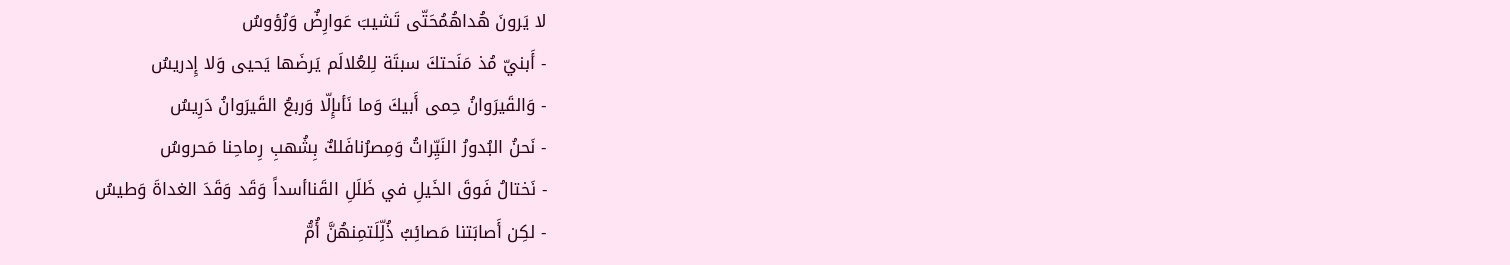لا يَرونَ هُداهُمُحَتّى تَشيبَ عَوارِضٌ وَرُؤوسُ
- أَبنيّ مُذ مَنَحتكَ سبتَة لِلعُلالَم يَرضَها يَحيى وَلا إِدريسُ
- وَالقَيرَوانُ حِمى أَبيكَ وَما نَأىإِلّا وَربعُ القَيرَوانُ دَرِيسُ
- نَحنُ البُدورُ النَيِّراتُ وَمِصرُنافَلكٌ بِشُهبِ رِماحِنا مَحروسُ
- نَختالُ فَوقَ الخَيلِ في ظَلَلِ القَناأسداً وَقَد وَقَدَ الغداةَ وَطيسُ
- لكِن أَصابَتنا مَصائِبُ ذُلِّلَتمِنهُنَّ أُمُّ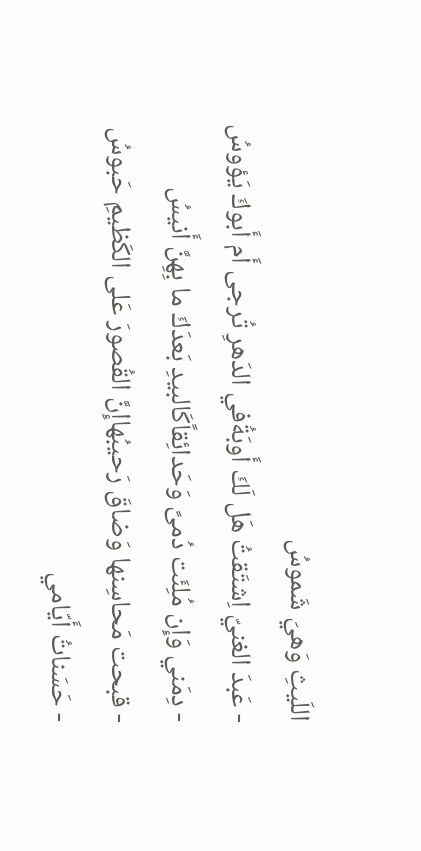اللَيثِ وَهيَ شَموسُ
- عَبدَ الغنيّ اِشتَقتُ هَل لَكَ أَوبَةُفي الدَهرِ تُرجى أَم أَبوكَ يَؤوسُ
- دِمَني وَإِن مُلِئَت دُمىً وَحَدائِقاًكَالبيدِ بَعدَكَ ما بِهِنَّ أَنيسُ
- قبحت مَحاسِنها وَضاقَ رَحيبُهاإِنَّ القُصورَ عَلى الكَظيمِ حَبوسُ
- حَسَناتُ أَيّامي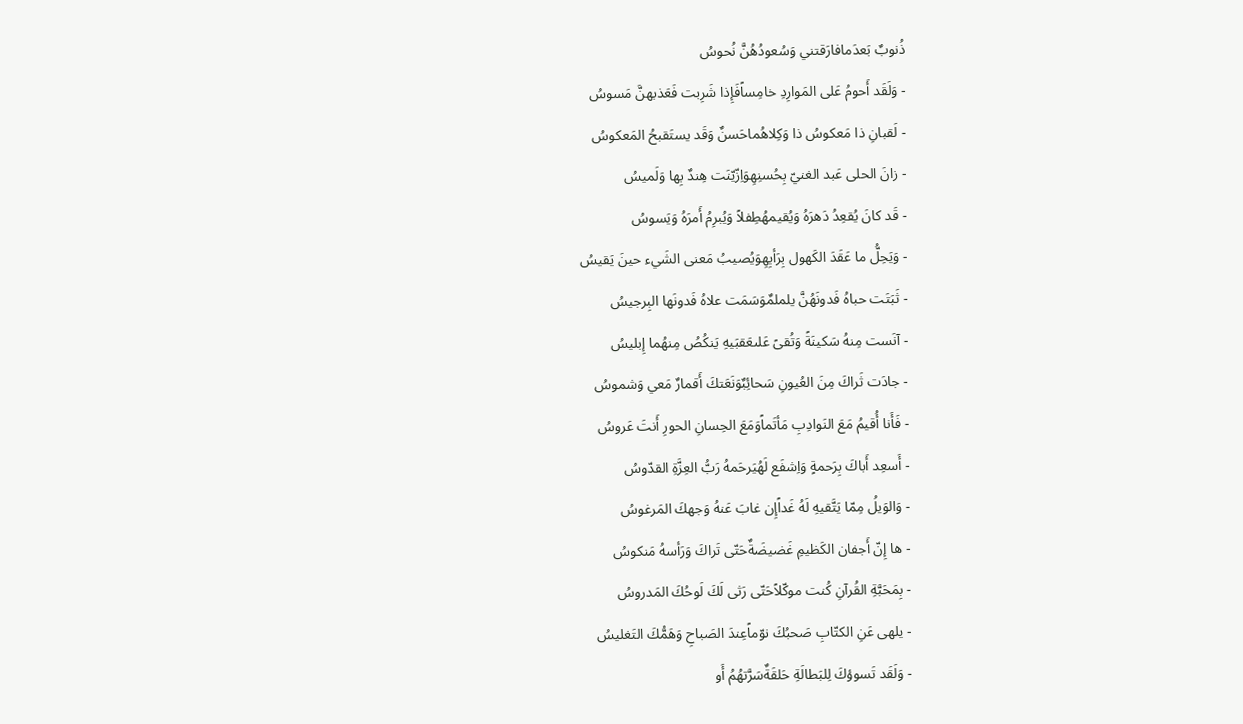ذُنوبٌ بَعدَمافارَقتني وَسُعودُهُنَّ نُحوسُ
- وَلَقَد أَحومُ عَلى المَوارِدِ خامِساًفَإِذا شَرِبت فَعَذبهنَّ مَسوسُ
- لَقبانِ ذا مَعكوسُ ذا وَكِلاهُماحَسنٌ وَقَد يستَقبحُ المَعكوسُ
- زانَ الحلى عَبد الغنيّ بِحُسنِهِوَاِزّيّنَت هِندٌ بِها وَلَميسُ
- قَد كانَ يُقعِدُ دَهرَهُ وَيُقيمهُطِفلاً وَيُبرِمُ أَمرَهُ وَيَسوسُ
- وَيَحِلُّ ما عَقَدَ الكَهول بِرَأيِهِوَيُصيبُ مَعنى الشَيء حينَ يَقيسُ
- ثَبَتَت حباهُ فَدونَهُنَّ يلملمٌوَسَمَت علاهُ فَدونَها البِرجيسُ
- آنَست مِنهُ سَكينَةً وَتُقىً عَلىعَقبَيهِ يَنكُصُ مِنهُما إِبليسُ
- جادَت ثَراكَ مِنَ العُيونِ سَحائِبٌوَنَعَتكَ أَقمارٌ مَعي وَشموسُ
- فَأَنا أُقيمُ مَعَ النَوادِبِ مَأتَماًوَمَعَ الحِسانِ الحورِ أَنتَ عَروسُ
- أَسعِد أَباكَ بِرَحمةٍ وَاِشفَع لَهُيَرحَمهُ رَبُّ العِزَّةِ القدّوسُ
- وَالوَيلُ مِمّا يَتَّقيهِ لَهُ غَداًإِن غابَ عَنهُ وَجهكَ المَرغوسُ
- ها إِنّ أَجفان الكَظيمِ غَضيضَةٌحَتّى تَراكَ وَرَأسهُ مَنكوسُ
- بِمَحَبَّةِ القُرآنِ كُنت موكّلاًحَتّى رَثى لَكَ لَوحُكَ المَدروسُ
- يلهى عَنِ الكتّابِ صَحبُكَ نوّماًعِندَ الصَباحِ وَهَمُّكَ التَغليسُ
- وَلَقَد تَسوؤكَ لِلبَطالَةِ حَلقَةٌسَرَّتهُمُ أَو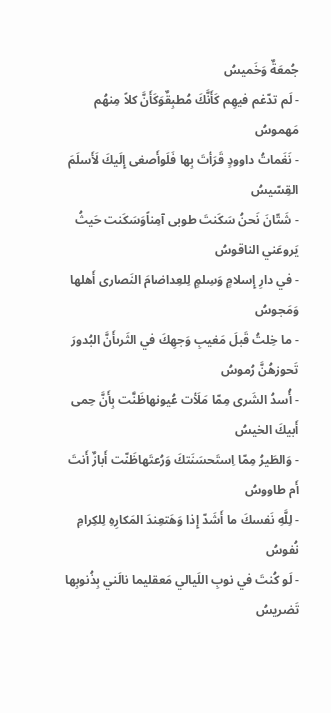جُمعَةٌ وَخَميسُ
- لَم تدّغم فيهِم كَأَنَّكَ مُطبِقٌوَكَأَنَّ كلاً مِنهُم مَهموسُ
- نَغَماتُ داوودٍ قَرَأتَ بِها فَلَوأَصغى إِلَيكَ لَأَسلَمَ القِسّيسُ
- شَتّانَ نَحنُ سَكَنتَ طوبى آمِناًوَسَكَنت حَيثُ يَروعَني الناقوسُ
- في دارِ إِسلامٍ وَسِلمٍ لِلعِداضامَ النَصارى أَهلها وَمَجوسُ
- ما خِلتُ قَبلَ مَغيبِ وَجهِكَ في الثَرىأَنَّ البُدورَ تَحوزهُنَّ رُموسُ
- أُسدُ الشَرى مِمّا مَلَأت عُيونهاظَنَّت بِأَنَّ حِمى أَبيكَ الخيسُ
- وَالطَيرُ مِمّا اِستَحسَنَتكَ وَرُعتَهاظَنّت أَبازٌ أَنتَ أَم طاووسُ
- لِلَّهِ نَفسكَ ما أَشَدّ إِذا وَهَتعِندَ المَكارِهِ لِلكِرامِ نُفوسُ
- لَو كُنتَ في نوبِ اللَيالي مَعقليما نالَني بِذُنوبِها تَضريسُ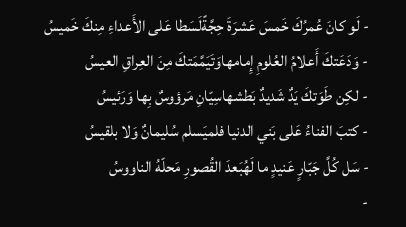- لَو كانَ عُمرُكَ خَمسَ عَشرَةَ حِجَّةًلَسَطا عَلى الأَعداءِ مِنكَ خَميسُ
- وَدَعَتكَ أَعلامُ العُلومِ إِمامهاوَتَيَمَّمَتكَ مِنَ العِراقِ العيسُ
- لكِن طَوَتكَ يَدٌ شَديدٌ بَطشهاسِيّانِ مَرؤوسٌ بِها وَرَئيسُ
- كتبَ الفناءُ عَلى بَني الدنيا فلميَسلم سُليمانٌ وَلا بلقيسُ
- سَل كُلَّ جَبّارٍ عَنيدٍ ما لَهُبَعدَ القُصورِ مَحلّهُ الناووسُ
-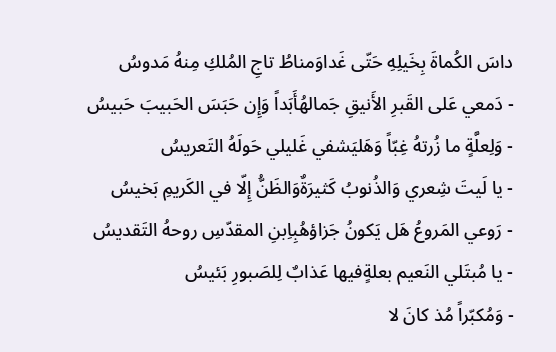داسَ الكُماةَ بِخَيلِهِ حَتّى غَداوَمناطُ تاجِ المُلكِ مِنهُ مَدوسُ
- دَمعي عَلى القَبرِ الأَنيقِ جَمالهُأَبَداً وَإِن حَبَسَ الحَبيبَ حَبيسُ
- وَلِعلَّةٍ ما زُرتهُ غِبّاً وَهَليَشفي غَليلي حَولَهُ التَعريسُ
- يا لَيتَ شِعري وَالذُنوبُ كَثيرَةٌوَالظَنُّ إِلّا في الكَريمِ بَخيسُ
- رَوعي المَروعُ هَل يَكونُ جَزاؤهُبِاِبنِ المقدّسِ روحهُ التَقديسُ
- يا مُبتَلي النَعيم بعلةٍفيها عَذابٌ لِلصَبورِ بَئيسُ
- وَمُكبّراً مُذ كانَ لا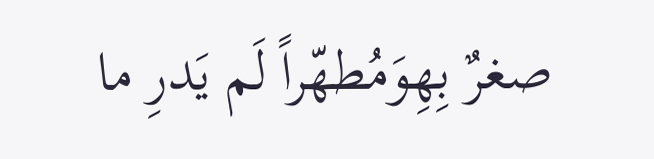صغرٌ بِهِوَمُطهّراً لَم يَدرِ ما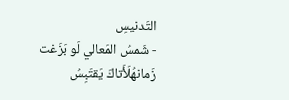التَدنيسِ
- شَمسُ المَعالي لَو بَزَغت زَمانهُلَأَتاكَ يَقتَبِسُ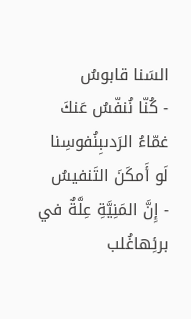السَنا قابوسُ
- كُنّا نُنفّسُ عَنكَ غمّاءُ الرَدىبِنُفوسِنا لَو أَمكَنَ التَنفيسُ
- إِنَّ المَنِيَّةِ عِلَّةٌ في برئِهاغُلب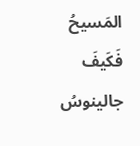المَسيحُ فَكَيفَ جالينوسُ